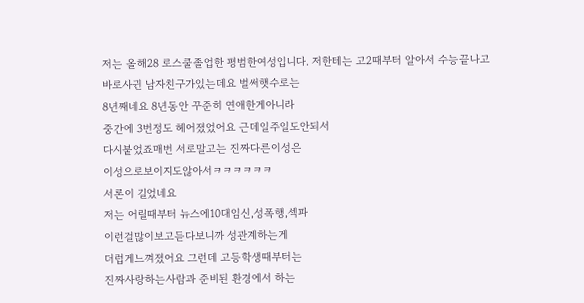저는 올해28 로스쿨졸업한 평범한여성입니다. 저한테는 고2때부터 알아서 수능끝나고
바로사귄 남자친구가있는데요 벌써햇수로는
8년째네요 8년동안 꾸준히 연애한게아니라
중간에 3번정도 헤어졌었어요 근데일주일도안되서
다시붙었죠매번 서로말고는 진짜다른이성은
이성으로보이지도않아서ㅋㅋㅋㅋㅋㅋ
서론이 길었네요
저는 어릴때부터 뉴스에10대임신,성폭행,섹파
이런걸많이보고듣다보니까 성관계하는게
더럽게느껴졌어요 그런데 고등학생때부터는
진짜사랑하는사람과 준비된 환경에서 하는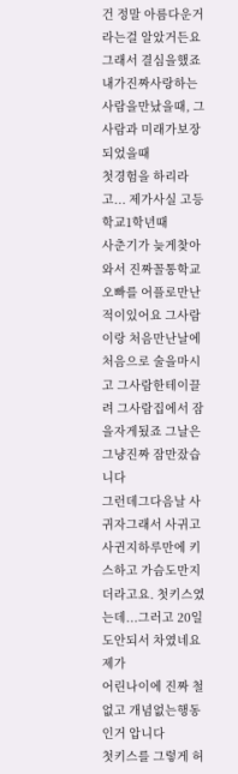건 정말 아름다운거라는걸 알았거든요 그래서 결심을했죠 내가진짜사랑하는 사람을만났을때, 그사람과 미래가보장되었을때
첫경험을 하리라고... 제가사실 고등학교1학년때
사춘기가 늦게찾아와서 진짜꼴통학교오빠를 어플로만난적이있어요 그사람이랑 처음만난날에
처음으로 술을마시고 그사람한테이끌려 그사람집에서 잠을자게됬죠 그날은그냥진짜 잠만잤습니다
그런데그다음날 사귀자그래서 사귀고 사귄지하루만에 키스하고 가슴도만지더라고요. 첫키스였는데...그러고 20일도안되서 차였네요제가
어린나이에 진짜 철없고 개념없는행동인거 압니다
첫키스를 그렇게 허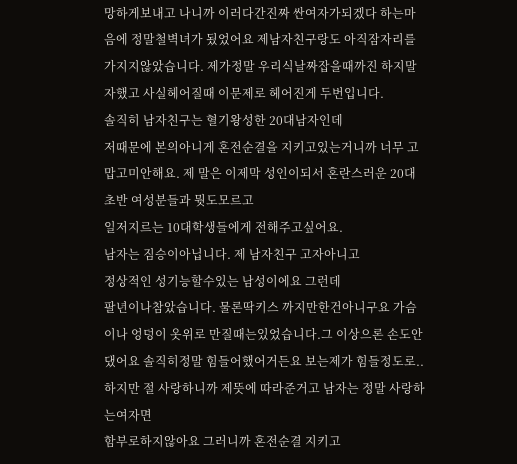망하게보내고 나니까 이러다간진짜 싼여자가되겠다 하는마음에 정말철벽녀가 됬었어요 제남자친구랑도 아직잠자리를 가지지않았습니다. 제가정말 우리식날짜잡을때까진 하지말자했고 사실헤어질때 이문제로 헤어진게 두번입니다.
솔직히 남자친구는 혈기왕성한 20대남자인데
저때문에 본의아니게 혼전순결을 지키고있는거니까 너무 고맙고미안해요. 제 말은 이제막 성인이되서 혼란스러운 20대 초반 여성분들과 뭣도모르고
일저지르는 10대학생들에게 전해주고싶어요.
남자는 짐승이아닙니다. 제 남자친구 고자아니고
정상적인 성기능할수있는 남성이에요 그런데
팔년이나참았습니다. 물론딱키스 까지만한건아니구요 가슴이나 엉덩이 옷위로 만질때는있었습니다.그 이상으론 손도안댔어요 솔직히정말 힘들어했어거든요 보는제가 힘들정도로..하지만 절 사랑하니까 제뜻에 따라준거고 남자는 정말 사랑하는여자면
함부로하지않아요 그러니까 혼전순결 지키고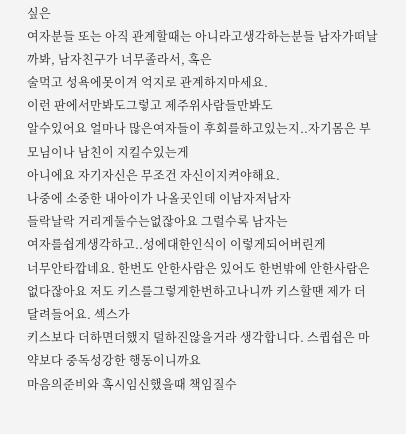싶은
여자분들 또는 아직 관계할때는 아니라고생각하는분들 남자가떠날까봐, 남자친구가 너무졸라서, 혹은
술먹고 성욕에못이겨 억지로 관계하지마세요.
이런 판에서만봐도그렇고 제주위사람들만봐도
알수있어요 얼마나 많은여자들이 후회를하고있는지..자기몸은 부모님이나 남친이 지킬수있는게
아니에요 자기자신은 무조건 자신이지켜야해요.
나중에 소중한 내아이가 나올곳인데 이남자저남자
들락날락 거리게둘수는없잖아요 그럴수록 남자는
여자를쉽게생각하고..성에대한인식이 이렇게되어버린게
너무안타깝네요. 한번도 안한사람은 있어도 한번밖에 안한사람은없다잖아요 저도 키스를그렇게한번하고나니까 키스할땐 제가 더 달려들어요. 섹스가
키스보다 더하면더했지 덜하진않을거라 생각합니다. 스큅쉽은 마약보다 중독성강한 행동이니까요
마음의준비와 혹시임신했을때 책임질수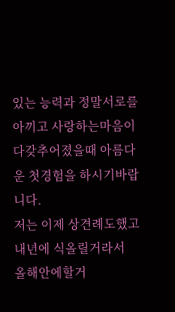있는 능력과 정말서로를 아끼고 사랑하는마음이 다갖추어졌을때 아름다운 첫경험을 하시기바랍니다.
저는 이제 상견례도했고 내년에 식올릴거라서
올해안에할거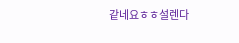같네요ㅎㅎ설렌다